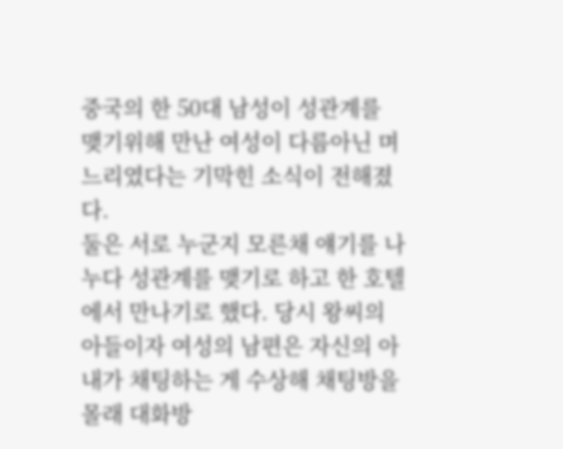중국의 한 50대 남성이 성관계를 맺기위해 만난 여성이 다름아닌 며느리였다는 기막힌 소식이 전해졌다.
둘은 서로 누군지 모른채 얘기를 나누다 성관계를 맺기로 하고 한 호텔에서 만나기로 했다. 당시 왕씨의 아들이자 여성의 남편은 자신의 아내가 채팅하는 게 수상해 채팅방을 몰래 대화방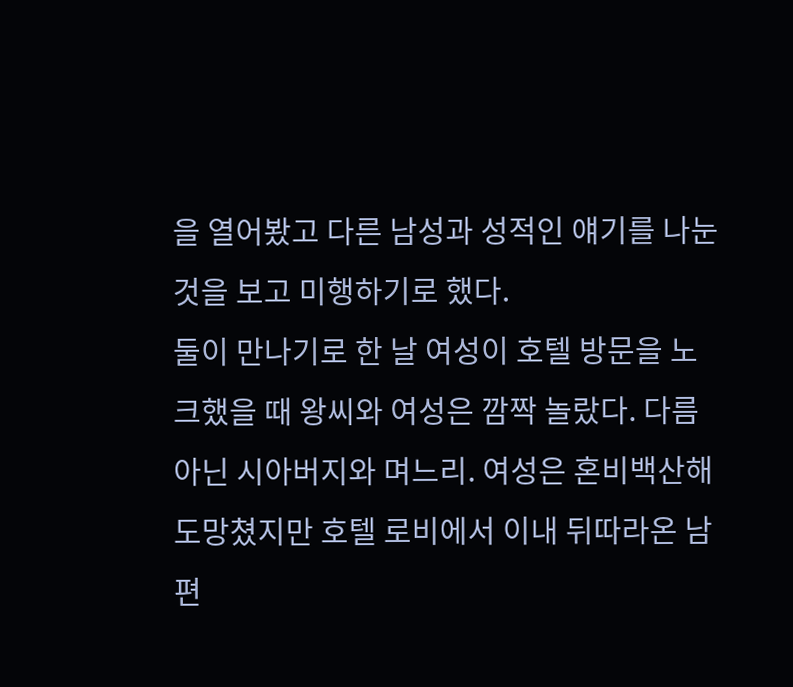을 열어봤고 다른 남성과 성적인 얘기를 나눈 것을 보고 미행하기로 했다.
둘이 만나기로 한 날 여성이 호텔 방문을 노크했을 때 왕씨와 여성은 깜짝 놀랐다. 다름 아닌 시아버지와 며느리. 여성은 혼비백산해 도망쳤지만 호텔 로비에서 이내 뒤따라온 남편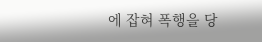에 잡혀 폭행을 당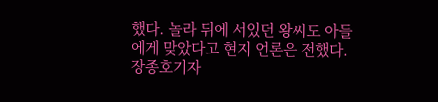했다. 놀라 뒤에 서있던 왕씨도 아들에게 맞았다고 현지 언론은 전했다.
장종호기자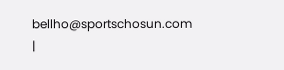bellho@sportschosun.com
|